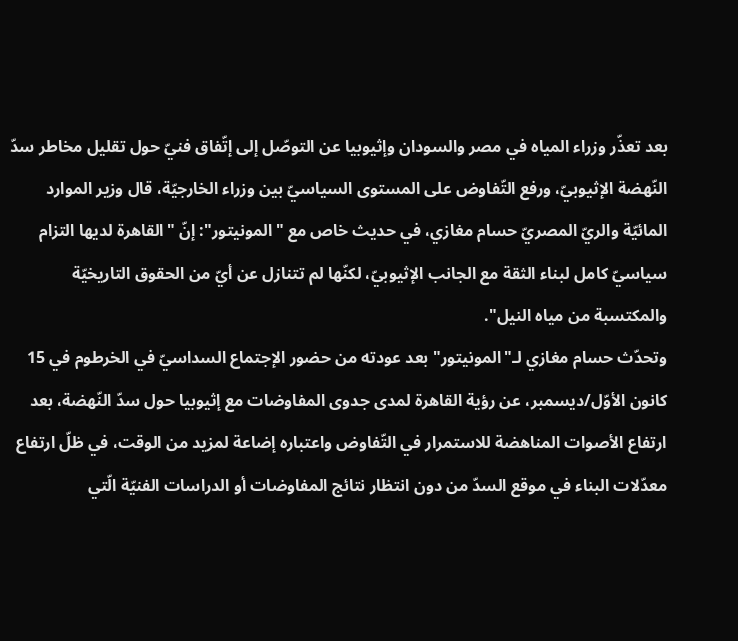بعد تعذّر وزراء المياه في مصر والسودان وإثيوبيا عن التوصّل إلى إتّفاق فنيّ حول تقليل مخاطر سدّ النّهضة الإثيوبيّ، ورفع التّفاوض على المستوى السياسيّ بين وزراء الخارجيّة، قال وزير الموارد المائيّة والريّ المصريّ حسام مغازي، في حديث خاص مع "المونيتور": إنّ "القاهرة لديها التزام سياسيّ كامل لبناء الثقة مع الجانب الإثيوبيّ، لكنّها لم تتنازل عن أيّ من الحقوق التاريخيّة والمكتسبة من مياه النيل".
وتحدّث حسام مغازي لـ"المونيتور" بعد عودته من حضور الإجتماع السداسيّ في الخرطوم في 15 كانون الأوّل/ديسمبر، عن رؤية القاهرة لمدى جدوى المفاوضات مع إثيوبيا حول سدّ النّهضة، بعد ارتفاع الأصوات المناهضة للاستمرار في التّفاوض واعتباره إضاعة لمزيد من الوقت، في ظلّ ارتفاع معدّلات البناء في موقع السدّ من دون انتظار نتائج المفاوضات أو الدراسات الفنيّة الّتي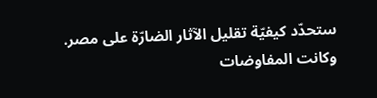ستحدّد كيفيّة تقليل الآثار الضارّة على مصر.
وكانت المفاوضات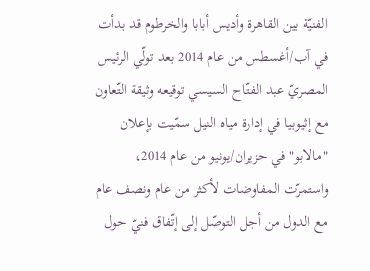الفنيّة بين القاهرة وأديس أبابا والخرطوم قد بدأت في آب/أغسطس من عام 2014 بعد تولّي الرئيس المصريّ عبد الفتّاح السيسي توقيعه وثيقة التّعاون مع إثيوبيا في إدارة مياه النيل سمّيت بإعلان "مالابو" في حزيران/يونيو من عام 2014، واستمرّت المفاوضات لأكثر من عام ونصف عام مع الدول من أجل التوصّل إلى إتّفاق فنيّ حول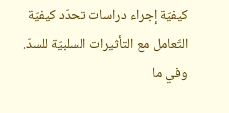كيفيّة إجراء دراسات تحدّد كيفيّة التّعامل مع التأثيرات السلبيّة للسدّ.
وفي ما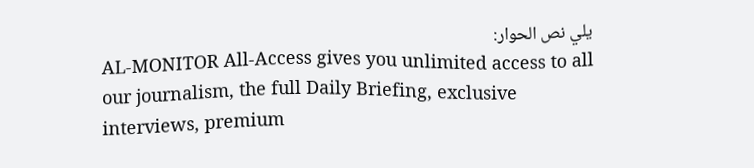يلي نص الحوار:
AL-MONITOR All-Access gives you unlimited access to all our journalism, the full Daily Briefing, exclusive interviews, premium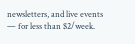newsletters, and live events — for less than $2/week.